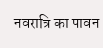नवरात्रि का पावन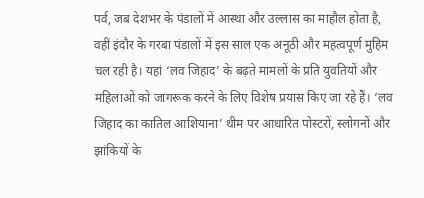पर्व, जब देशभर के पंडालों में आस्था और उल्लास का माहौल होता है, वहीं इंदौर के गरबा पंडालों में इस साल एक अनूठी और महत्वपूर्ण मुहिम चल रही है। यहां ‘लव जिहाद’ के बढ़ते मामलों के प्रति युवतियों और महिलाओं को जागरूक करने के लिए विशेष प्रयास किए जा रहे हैं। ‘लव जिहाद का कातिल आशियाना’ थीम पर आधारित पोस्टरों, स्लोगनों और झांकियों के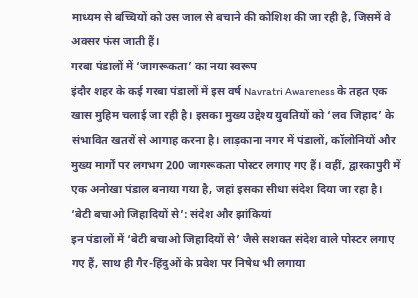माध्यम से बच्चियों को उस जाल से बचाने की कोशिश की जा रही है, जिसमें वे अक्सर फंस जाती हैं।
गरबा पंडालों में ‘जागरूकता’ का नया स्वरूप
इंदौर शहर के कई गरबा पंडालों में इस वर्ष Navratri Awareness के तहत एक खास मुहिम चलाई जा रही है। इसका मुख्य उद्देश्य युवतियों को ‘लव जिहाद’ के संभावित खतरों से आगाह करना है। लाड़काना नगर में पंडालों, कॉलोनियों और मुख्य मार्गों पर लगभग 200 जागरूकता पोस्टर लगाए गए हैं। वहीं, द्वारकापुरी में एक अनोखा पंडाल बनाया गया है, जहां इसका सीधा संदेश दिया जा रहा है।
‘बेटी बचाओ जिहादियों से’: संदेश और झांकियां
इन पंडालों में ‘बेटी बचाओ जिहादियों से’ जैसे सशक्त संदेश वाले पोस्टर लगाए गए हैं, साथ ही गैर-हिंदुओं के प्रवेश पर निषेध भी लगाया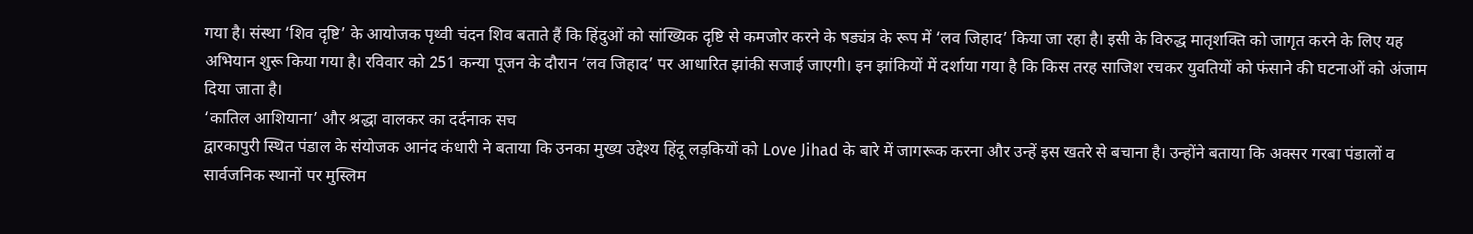गया है। संस्था ‘शिव दृष्टि’ के आयोजक पृथ्वी चंदन शिव बताते हैं कि हिंदुओं को सांख्यिक दृष्टि से कमजोर करने के षड्यंत्र के रूप में ‘लव जिहाद’ किया जा रहा है। इसी के विरुद्ध मातृशक्ति को जागृत करने के लिए यह अभियान शुरू किया गया है। रविवार को 251 कन्या पूजन के दौरान ‘लव जिहाद’ पर आधारित झांकी सजाई जाएगी। इन झांकियों में दर्शाया गया है कि किस तरह साजिश रचकर युवतियों को फंसाने की घटनाओं को अंजाम दिया जाता है।
‘कातिल आशियाना’ और श्रद्धा वालकर का दर्दनाक सच
द्वारकापुरी स्थित पंडाल के संयोजक आनंद कंधारी ने बताया कि उनका मुख्य उद्देश्य हिंदू लड़कियों को Love Jihad के बारे में जागरूक करना और उन्हें इस खतरे से बचाना है। उन्होंने बताया कि अक्सर गरबा पंडालों व सार्वजनिक स्थानों पर मुस्लिम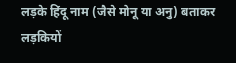लड़के हिंदू नाम (जैसे मोनू या अनु) बताकर लड़कियों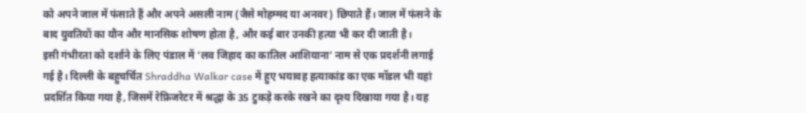को अपने जाल में फंसाते हैं और अपने असली नाम (जैसे मोहम्मद या अनवर) छिपाते हैं। जाल में फंसने के बाद युवतियों का यौन और मानसिक शोषण होता है, और कई बार उनकी हत्या भी कर दी जाती है।
इसी गंभीरता को दर्शाने के लिए पंडाल में ‘लव जिहाद का कातिल आशियाना’ नाम से एक प्रदर्शनी लगाई गई है। दिल्ली के बहुचर्चित Shraddha Walkar case में हुए भयावह हत्याकांड का एक मॉडल भी यहां प्रदर्शित किया गया है, जिसमें रेफ्रिजरेटर में श्रद्धा के 35 टुकड़े करके रखने का दृश्य दिखाया गया है। यह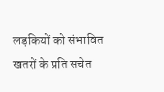लड़कियों को संभावित खतरों के प्रति सचेत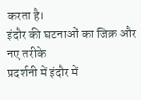करता है।
इंदौर की घटनाओं का जिक्र और नए तरीके
प्रदर्शनी में इंदौर में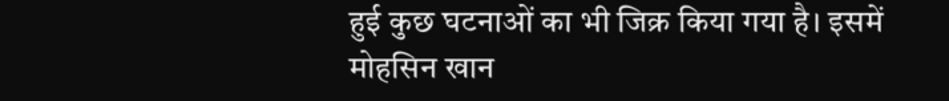हुई कुछ घटनाओं का भी जिक्र किया गया है। इसमें मोहसिन खान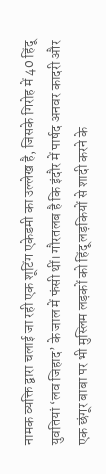नामक व्यक्ति द्वारा चलाई जा रही एक शूटिंग एकेडमी का उल्लेख है, जिसके गिरोह में 40 हिंदू युवतियां ‘लव जिहाद’ के जाल में फंसी थीं। गौरतलब है कि इंदौर में पार्षद अनवर कादरी और एक छंगूर बाबा पर भी मुस्लिम लड़कों को हिंदू लड़कियों से शादी करने के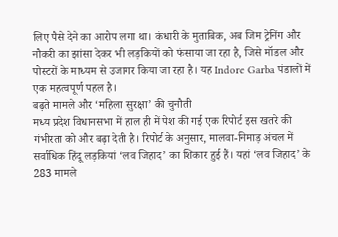लिए पैसे देने का आरोप लगा था। कंधारी के मुताबिक, अब जिम ट्रेनिंग और नौकरी का झांसा देकर भी लड़कियों को फंसाया जा रहा है, जिसे मॉडल और पोस्टरों के माध्यम से उजागर किया जा रहा है। यह Indore Garba पंडालों में एक महत्वपूर्ण पहल है।
बढ़ते मामले और ‘महिला सुरक्षा’ की चुनौती
मध्य प्रदेश विधानसभा में हाल ही में पेश की गई एक रिपोर्ट इस खतरे की गंभीरता को और बढ़ा देती है। रिपोर्ट के अनुसार, मालवा-निमाड़ अंचल में सर्वाधिक हिंदू लड़कियां ‘लव जिहाद’ का शिकार हुई हैं। यहां ‘लव जिहाद’ के 283 मामले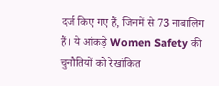दर्ज किए गए हैं, जिनमें से 73 नाबालिग हैं। ये आंकड़े Women Safety की चुनौतियों को रेखांकित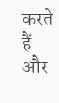करते हैं और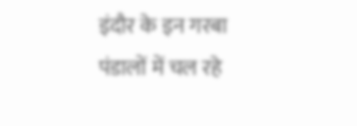इंदौर के इन गरबा पंडालों में चल रहे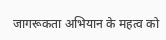जागरूकता अभियान के महत्व को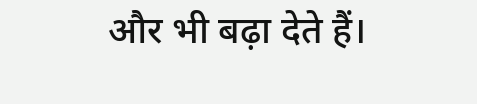और भी बढ़ा देते हैं।